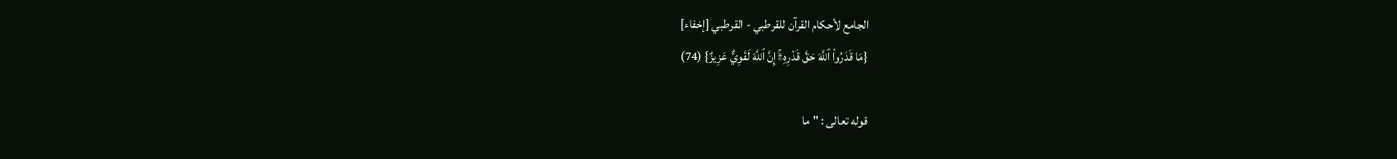الجامع لأحكام القرآن للقرطبي - القرطبي [إخفاء]
{مَا قَدَرُواْ ٱللَّهَ حَقَّ قَدۡرِهِۦٓۚ إِنَّ ٱللَّهَ لَقَوِيٌّ عَزِيزٌ} (74)

قوله تعالى : " ما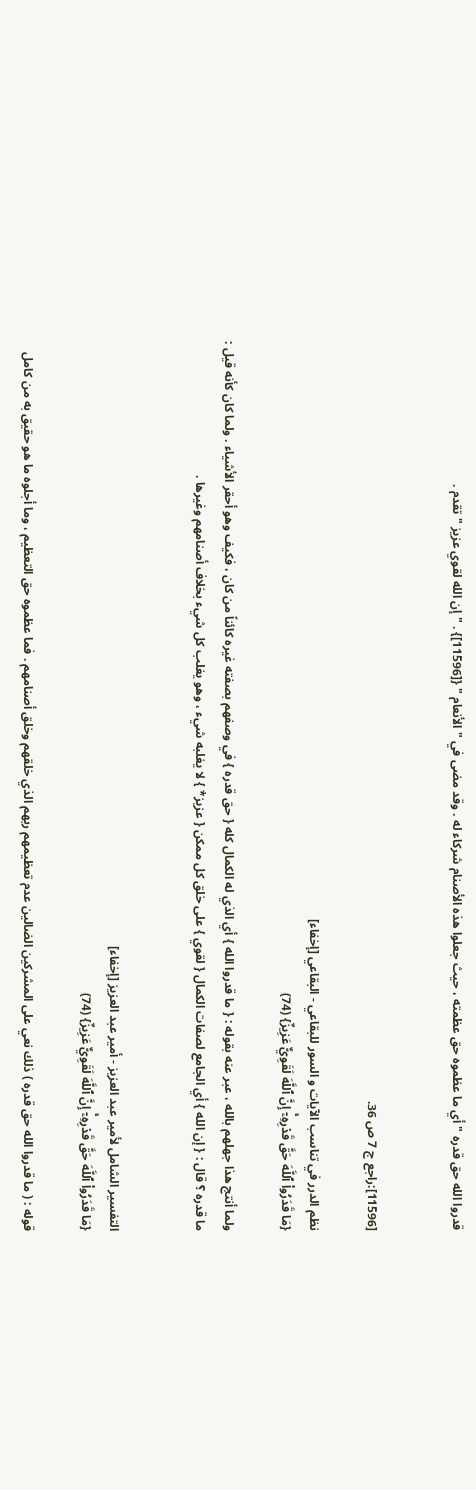قدروا الله حق قدره " أي ما عظموه حق عظمته ، حيث جعلوا هذه الأصنام شركاء له . وقد مضى في " الأنعام " {[11596]} . " إن الله لقوي عزيز " تقدم .


[11596]:راجع ج 7 ص 36.

نظم الدرر في تناسب الآيات و السور للبقاعي - البقاعي [إخفاء]
{مَا قَدَرُواْ ٱللَّهَ حَقَّ قَدۡرِهِۦٓۚ إِنَّ ٱللَّهَ لَقَوِيٌّ عَزِيزٌ} (74)

ولما أنتج هذا جهلهم بالله ، عبر عنه بقوله : { ما قدروا الله } أي الذي له الكمال كله { حق قدره } في وصفهم بصفته غيره كائناً من كان ، فكيف وهو أحقر الأشياء . ولما كان كأنه قيل : ما قدره ؟ قال : { إن الله } أي الجامع لصفات الكمال { لقوي } على خلق كل ممكن { عزيز* } لا يغلبه شيء ، وهو يغلب كل شيء بخلاف أصنامهم وغيرها .


التفسير الشامل لأمير عبد العزيز - أمير عبد العزيز [إخفاء]
{مَا قَدَرُواْ ٱللَّهَ حَقَّ قَدۡرِهِۦٓۚ إِنَّ ٱللَّهَ لَقَوِيٌّ عَزِيزٌ} (74)

قوله : ( ما قدروا الله حق قدره ) ذلك نعي على المشركين الضالين عدم تعظيمهم ربهم الذي خلقهم وخلق أصنامهم . فما عظموه حق التعظيم ، وما أجلوه ما هو حقيق به من كامل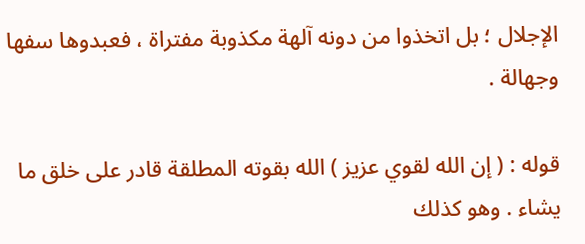الإجلال ؛ بل اتخذوا من دونه آلهة مكذوبة مفتراة ، فعبدوها سفها وجهالة .

قوله : ( إن الله لقوي عزيز ) الله بقوته المطلقة قادر على خلق ما يشاء . وهو كذلك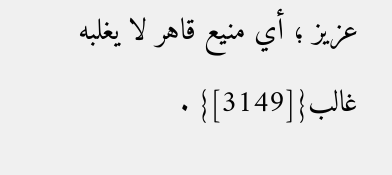عزيز ؛ أي منيع قاهر لا يغلبه غالب{[3149]} .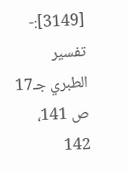[3149]:- تفسير الطبري جـ17 ص 141، 142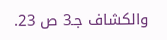والكشاف جـ3 ص 23.